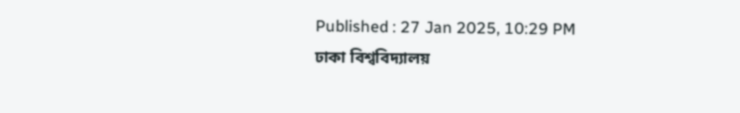Published : 27 Jan 2025, 10:29 PM
ঢাকা বিশ্ববিদ্যালয়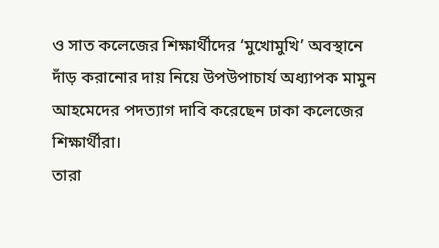ও সাত কলেজের শিক্ষার্থীদের ‘মুখোমুখি’ অবস্থানে দাঁড় করানোর দায় নিয়ে উপউপাচার্য অধ্যাপক মামুন আহমেদের পদত্যাগ দাবি করেছেন ঢাকা কলেজের শিক্ষার্থীরা।
তারা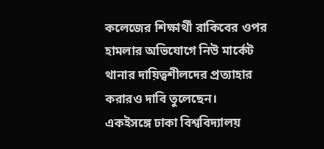কলেজের শিক্ষার্থী রাকিবের ওপর হামলার অভিযোগে নিউ মার্কেট থানার দায়িত্বশীলদের প্রত্যাহার করারও দাবি তুলেছেন।
একইসঙ্গে ঢাকা বিশ্ববিদ্যালয়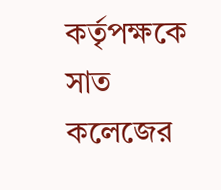কর্তৃপক্ষকে সাত কলেজের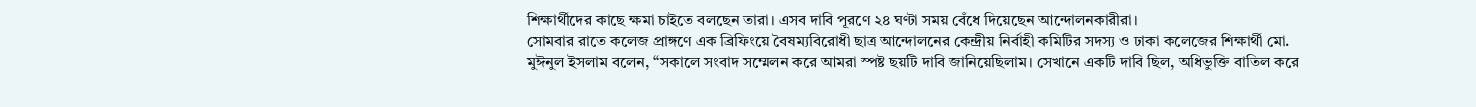শিক্ষার্থীদের কাছে ক্ষমা চাইতে বলছেন তারা। এসব দাবি পূরণে ২৪ ঘণ্টা সময় বেঁধে দিয়েছেন আন্দোলনকারীরা।
সোমবার রাতে কলেজ প্রাঙ্গণে এক ব্রিফিংয়ে বৈষম্যবিরোধী ছাত্র আন্দোলনের কেন্দ্রীয় নির্বাহী কমিটির সদস্য ও ঢাকা কলেজের শিক্ষার্থী মো. মুঈনুল ইসলাম বলেন, “সকালে সংবাদ সম্মেলন করে আমরা স্পষ্ট ছয়টি দাবি জানিয়েছিলাম। সেখানে একটি দাবি ছিল, অধিভুক্তি বাতিল করে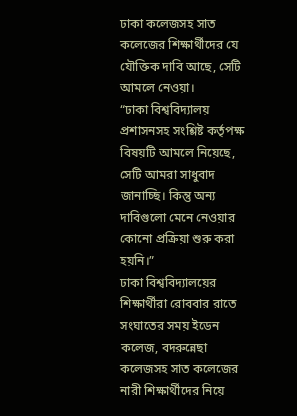ঢাকা কলেজসহ সাত কলেজের শিক্ষার্থীদের যে যৌক্তিক দাবি আছে, সেটি আমলে নেওয়া।
“ঢাকা বিশ্ববিদ্যালয় প্রশাসনসহ সংশ্লিষ্ট কর্তৃপক্ষ বিষয়টি আমলে নিয়েছে, সেটি আমরা সাধুবাদ জানাচ্ছি। কিন্তু অন্য দাবিগুলো মেনে নেওয়ার কোনো প্রক্রিয়া শুরু করা হয়নি।”
ঢাকা বিশ্ববিদ্যালয়ের শিক্ষার্থীরা রোববার রাতে সংঘাতের সময় ইডেন কলেজ, বদরুন্নেছা কলেজসহ সাত কলেজের নারী শিক্ষার্থীদের নিয়ে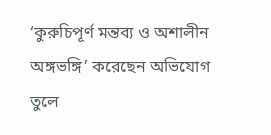‘কুরুচিপূর্ণ মন্তব্য ও অশালীন অঙ্গভঙ্গি’ করেছেন অভিযোগ তুলে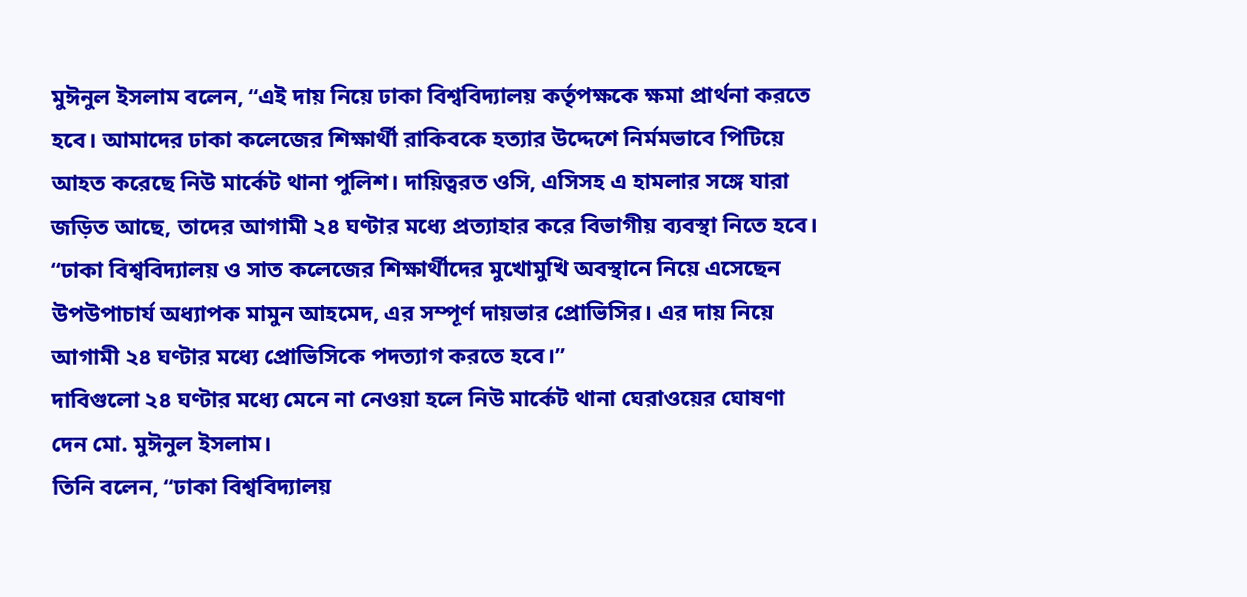মুঈনুল ইসলাম বলেন, “এই দায় নিয়ে ঢাকা বিশ্ববিদ্যালয় কর্তৃপক্ষকে ক্ষমা প্রার্থনা করতে হবে। আমাদের ঢাকা কলেজের শিক্ষার্থী রাকিবকে হত্যার উদ্দেশে নির্মমভাবে পিটিয়ে আহত করেছে নিউ মার্কেট থানা পুলিশ। দায়িত্বরত ওসি, এসিসহ এ হামলার সঙ্গে যারা জড়িত আছে, তাদের আগামী ২৪ ঘণ্টার মধ্যে প্রত্যাহার করে বিভাগীয় ব্যবস্থা নিতে হবে।
“ঢাকা বিশ্ববিদ্যালয় ও সাত কলেজের শিক্ষার্থীদের মুখোমুখি অবস্থানে নিয়ে এসেছেন উপউপাচার্য অধ্যাপক মামুন আহমেদ, এর সম্পূর্ণ দায়ভার প্রোভিসির। এর দায় নিয়ে আগামী ২৪ ঘণ্টার মধ্যে প্রোভিসিকে পদত্যাগ করতে হবে।”
দাবিগুলো ২৪ ঘণ্টার মধ্যে মেনে না নেওয়া হলে নিউ মার্কেট থানা ঘেরাওয়ের ঘোষণা দেন মো. মুঈনুল ইসলাম।
তিনি বলেন, “ঢাকা বিশ্ববিদ্যালয়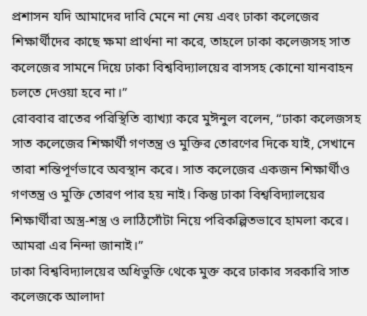প্রশাসন যদি আমাদের দাবি মেনে না নেয় এবং ঢাকা কলেজের শিক্ষার্থীদের কাছে ক্ষমা প্রার্থনা না করে, তাহলে ঢাকা কলেজসহ সাত কলেজের সামনে দিয়ে ঢাকা বিশ্ববিদ্যালয়ের বাসসহ কোনো যানবাহন চলতে দেওয়া হবে না।”
রোববার রাতের পরিস্থিতি ব্যাখ্যা করে মুঈনুল বলেন, “ঢাকা কলেজসহ সাত কলেজের শিক্ষার্থী গণতন্ত্র ও মুক্তির তোরণের দিকে যাই, সেখানে তারা শন্তিপূর্ণভাবে অবস্থান করে। সাত কলেজের একজন শিক্ষার্থীও গণতন্ত্র ও মুক্তি তোরণ পার হয় নাই। কিন্তু ঢাকা বিশ্ববিদ্যালয়ের শিক্ষার্থীরা অস্ত্র-শস্ত্র ও লাঠিসোঁটা নিয়ে পরিকল্পিতভাবে হামলা করে। আমরা এর নিন্দা জানাই।”
ঢাকা বিশ্ববিদ্যালয়ের অধিভুক্তি থেকে মুক্ত করে ঢাকার সরকারি সাত কলেজকে আলাদা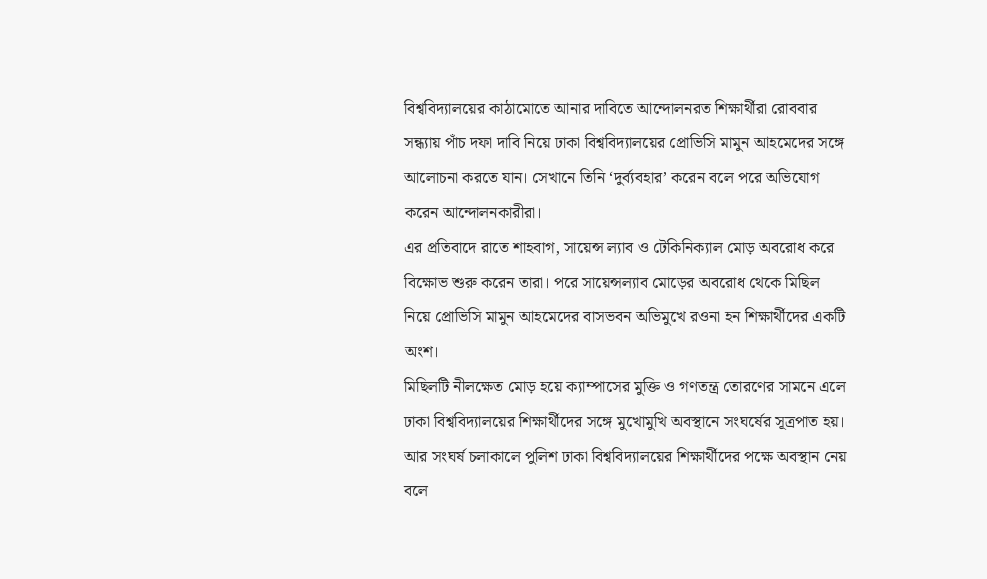বিশ্ববিদ্যালয়ের কাঠামোতে আনার দাবিতে আন্দোলনরত শিক্ষার্থীরা রোববার সন্ধ্যায় পাঁচ দফা দাবি নিয়ে ঢাকা বিশ্ববিদ্যালয়ের প্রোভিসি মামুন আহমেদের সঙ্গে আলোচনা করতে যান। সেখানে তিনি ‘দুর্ব্যবহার’ করেন বলে পরে অভিযোগ করেন আন্দোলনকারীরা।
এর প্রতিবাদে রাতে শাহবাগ, সায়েন্স ল্যাব ও টেকিনিক্যাল মোড় অবরোধ করে বিক্ষোভ শুরু করেন তারা। পরে সায়েন্সল্যাব মোড়ের অবরোধ থেকে মিছিল নিয়ে প্রোভিসি মামুন আহমেদের বাসভবন অভিমুখে রওনা হন শিক্ষার্থীদের একটি অংশ।
মিছিলটি নীলক্ষেত মোড় হয়ে ক্যাম্পাসের মুক্তি ও গণতন্ত্র তোরণের সামনে এলে ঢাকা বিশ্ববিদ্যালয়ের শিক্ষার্থীদের সঙ্গে মুখোমুখি অবস্থানে সংঘর্ষের সূত্রপাত হয়। আর সংঘর্ষ চলাকালে পুলিশ ঢাকা বিশ্ববিদ্যালয়ের শিক্ষার্থীদের পক্ষে অবস্থান নেয় বলে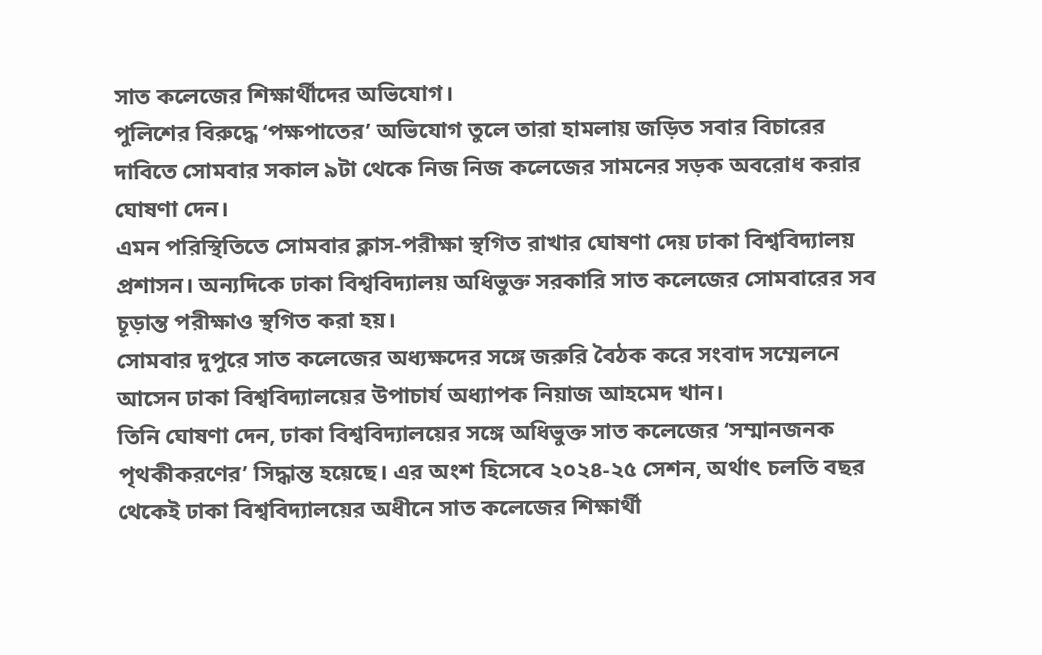সাত কলেজের শিক্ষার্থীদের অভিযোগ।
পুলিশের বিরুদ্ধে ‘পক্ষপাতের’ অভিযোগ তুলে তারা হামলায় জড়িত সবার বিচারের দাবিতে সোমবার সকাল ৯টা থেকে নিজ নিজ কলেজের সামনের সড়ক অবরোধ করার ঘোষণা দেন।
এমন পরিস্থিতিতে সোমবার ক্লাস-পরীক্ষা স্থগিত রাখার ঘোষণা দেয় ঢাকা বিশ্ববিদ্যালয় প্রশাসন। অন্যদিকে ঢাকা বিশ্ববিদ্যালয় অধিভুক্ত সরকারি সাত কলেজের সোমবারের সব চূড়ান্ত পরীক্ষাও স্থগিত করা হয়।
সোমবার দুপুরে সাত কলেজের অধ্যক্ষদের সঙ্গে জরুরি বৈঠক করে সংবাদ সম্মেলনে আসেন ঢাকা বিশ্ববিদ্যালয়ের উপাচার্য অধ্যাপক নিয়াজ আহমেদ খান।
তিনি ঘোষণা দেন, ঢাকা বিশ্ববিদ্যালয়ের সঙ্গে অধিভুক্ত সাত কলেজের ‘সম্মানজনক পৃথকীকরণের’ সিদ্ধান্ত হয়েছে। এর অংশ হিসেবে ২০২৪-২৫ সেশন, অর্থাৎ চলতি বছর থেকেই ঢাকা বিশ্ববিদ্যালয়ের অধীনে সাত কলেজের শিক্ষার্থী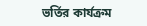ভর্তির কার্যক্রম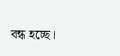বন্ধ হচ্ছে।